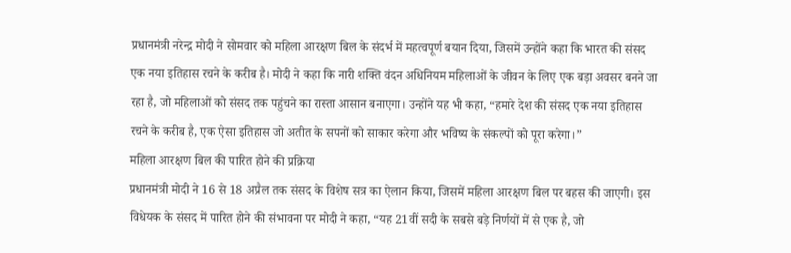प्रधानमंत्री नरेन्द्र मोदी ने सोमवार को महिला आरक्षण बिल के संदर्भ में महत्वपूर्ण बयान दिया, जिसमें उन्होंने कहा कि भारत की संसद एक नया इतिहास रचने के करीब है। मोदी ने कहा कि नारी शक्ति वंदन अधिनियम महिलाओं के जीवन के लिए एक बड़ा अवसर बनने जा रहा है, जो महिलाओं को संसद तक पहुंचने का रास्ता आसान बनाएगा। उन्होंने यह भी कहा, “हमारे देश की संसद एक नया इतिहास रचने के करीब है, एक ऐसा इतिहास जो अतीत के सपनों को साकार करेगा और भविष्य के संकल्पों को पूरा करेगा।”
महिला आरक्षण बिल की पारित होने की प्रक्रिया
प्रधानमंत्री मोदी ने 16 से 18 अप्रैल तक संसद के विशेष सत्र का ऐलान किया, जिसमें महिला आरक्षण बिल पर बहस की जाएगी। इस विधेयक के संसद में पारित होने की संभावना पर मोदी ने कहा, “यह 21वीं सदी के सबसे बड़े निर्णयों में से एक है, जो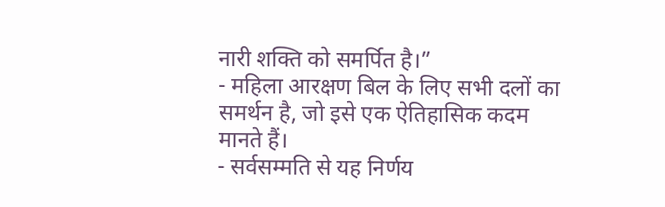नारी शक्ति को समर्पित है।”
- महिला आरक्षण बिल के लिए सभी दलों का समर्थन है, जो इसे एक ऐतिहासिक कदम मानते हैं।
- सर्वसम्मति से यह निर्णय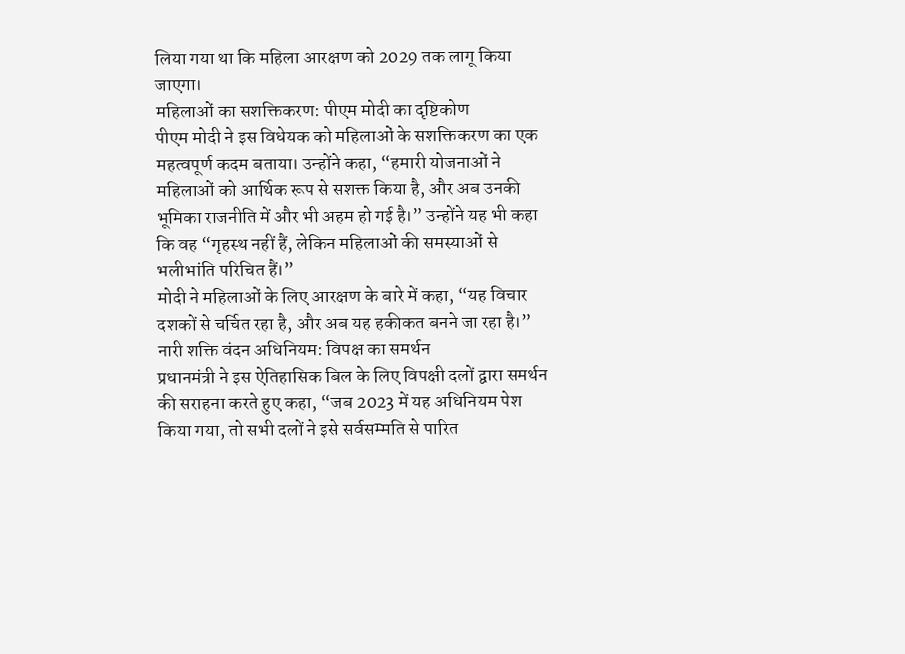लिया गया था कि महिला आरक्षण को 2029 तक लागू किया जाएगा।
महिलाओं का सशक्तिकरण: पीएम मोदी का दृष्टिकोण
पीएम मोदी ने इस विधेयक को महिलाओं के सशक्तिकरण का एक महत्वपूर्ण कदम बताया। उन्होंने कहा, “हमारी योजनाओं ने महिलाओं को आर्थिक रूप से सशक्त किया है, और अब उनकी भूमिका राजनीति में और भी अहम हो गई है।” उन्होंने यह भी कहा कि वह “गृहस्थ नहीं हैं, लेकिन महिलाओं की समस्याओं से भलीभांति परिचित हैं।”
मोदी ने महिलाओं के लिए आरक्षण के बारे में कहा, “यह विचार दशकों से चर्चित रहा है, और अब यह हकीकत बनने जा रहा है।”
नारी शक्ति वंदन अधिनियम: विपक्ष का समर्थन
प्रधानमंत्री ने इस ऐतिहासिक बिल के लिए विपक्षी दलों द्वारा समर्थन की सराहना करते हुए कहा, “जब 2023 में यह अधिनियम पेश किया गया, तो सभी दलों ने इसे सर्वसम्मति से पारित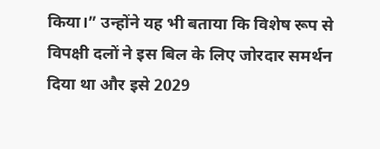किया।” उन्होंने यह भी बताया कि विशेष रूप से विपक्षी दलों ने इस बिल के लिए जोरदार समर्थन दिया था और इसे 2029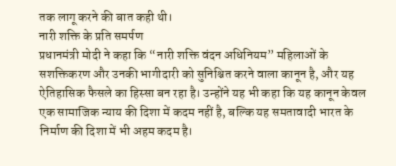तक लागू करने की बात कही थी।
नारी शक्ति के प्रति समर्पण
प्रधानमंत्री मोदी ने कहा कि “नारी शक्ति वंदन अधिनियम” महिलाओं के सशक्तिकरण और उनकी भागीदारी को सुनिश्चित करने वाला कानून है, और यह ऐतिहासिक फैसले का हिस्सा बन रहा है। उन्होंने यह भी कहा कि यह कानून केवल एक सामाजिक न्याय की दिशा में कदम नहीं है, बल्कि यह समतावादी भारत के निर्माण की दिशा में भी अहम कदम है।